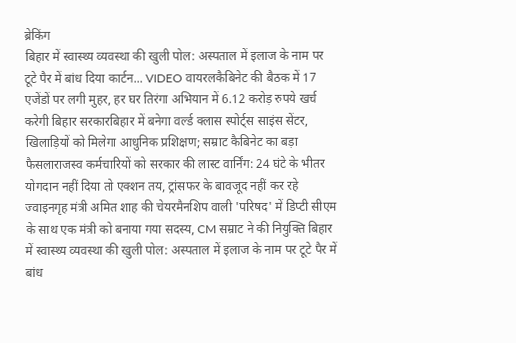ब्रेकिंग
बिहार में स्वास्थ्य व्यवस्था की खुली पोल: अस्पताल में इलाज के नाम पर टूटे पैर में बांध दिया कार्टन... VIDEO वायरलकैबिनेट की बैठक में 17 एजेंडों पर लगी मुहर, हर घर तिरंगा अभियान में 6.12 करोड़ रुपये खर्च करेगी बिहार सरकारबिहार में बनेगा वर्ल्ड क्लास स्पोर्ट्स साइंस सेंटर, खिलाड़ियों को मिलेगा आधुनिक प्रशिक्षण; सम्राट कैबिनेट का बड़ा फैसलाराजस्व कर्मचारियों को सरकार की लास्ट वार्निंग: 24 घंटे के भीतर योगदान नहीं दिया तो एक्शन तय, ट्रांसफर के बावजूद नहीं कर रहे ज्वाइनगृह मंत्री अमित शाह की चेयरमैनशिप वाली 'परिषद' में डिप्टी सीएम के साथ एक मंत्री को बनाया गया सदस्य, CM सम्राट ने की नियुक्ति बिहार में स्वास्थ्य व्यवस्था की खुली पोल: अस्पताल में इलाज के नाम पर टूटे पैर में बांध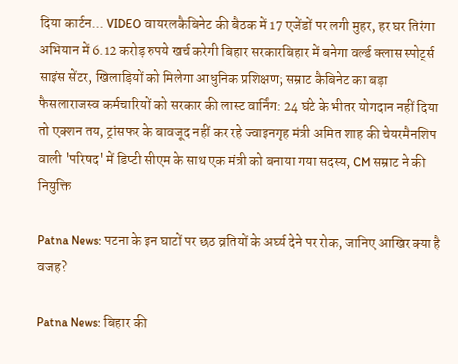दिया कार्टन... VIDEO वायरलकैबिनेट की बैठक में 17 एजेंडों पर लगी मुहर, हर घर तिरंगा अभियान में 6.12 करोड़ रुपये खर्च करेगी बिहार सरकारबिहार में बनेगा वर्ल्ड क्लास स्पोर्ट्स साइंस सेंटर, खिलाड़ियों को मिलेगा आधुनिक प्रशिक्षण; सम्राट कैबिनेट का बड़ा फैसलाराजस्व कर्मचारियों को सरकार की लास्ट वार्निंग: 24 घंटे के भीतर योगदान नहीं दिया तो एक्शन तय, ट्रांसफर के बावजूद नहीं कर रहे ज्वाइनगृह मंत्री अमित शाह की चेयरमैनशिप वाली 'परिषद' में डिप्टी सीएम के साथ एक मंत्री को बनाया गया सदस्य, CM सम्राट ने की नियुक्ति

Patna News: पटना के इन घाटों पर छठ व्रतियों के अर्घ्य देने पर रोक, जानिए आखिर क्या है वजह?

Patna News: बिहार की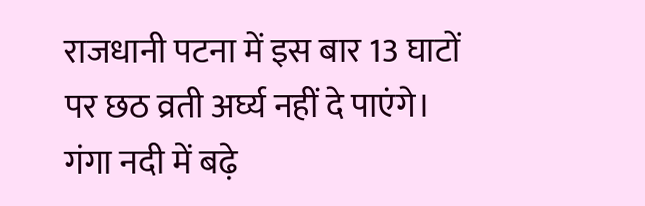राजधानी पटना में इस बार 13 घाटों पर छठ व्रती अर्घ्य नहीं दे पाएंगे। गंगा नदी में बढ़े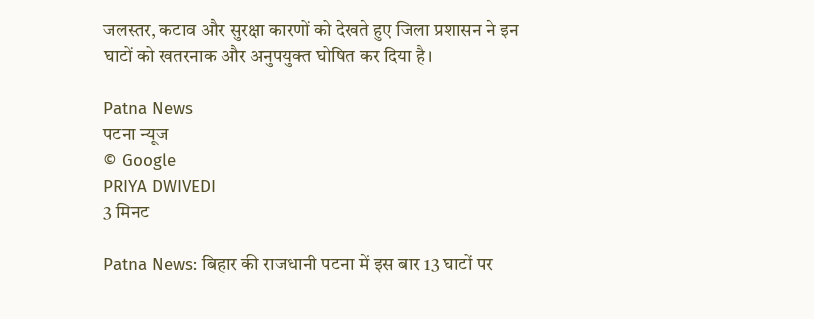जलस्तर, कटाव और सुरक्षा कारणों को देखते हुए जिला प्रशासन ने इन घाटों को खतरनाक और अनुपयुक्त घोषित कर दिया है।

Patna News
पटना न्यूज
© Google
PRIYA DWIVEDI
3 मिनट

Patna News: बिहार की राजधानी पटना में इस बार 13 घाटों पर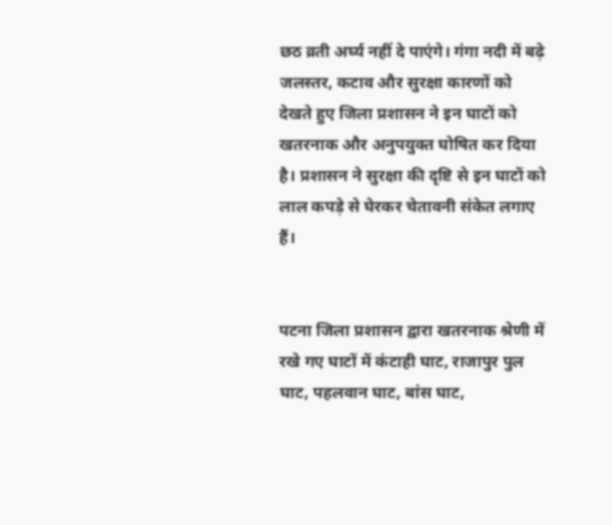छठ व्रती अर्घ्य नहीं दे पाएंगे। गंगा नदी में बढ़े जलस्तर, कटाव और सुरक्षा कारणों को देखते हुए जिला प्रशासन ने इन घाटों को खतरनाक और अनुपयुक्त घोषित कर दिया है। प्रशासन ने सुरक्षा की दृष्टि से इन घाटों को लाल कपड़े से घेरकर चेतावनी संकेत लगाए हैं।


पटना जिला प्रशासन द्वारा खतरनाक श्रेणी में रखे गए घाटों में कंटाही घाट, राजापुर पुल घाट, पहलवान घाट, बांस घाट,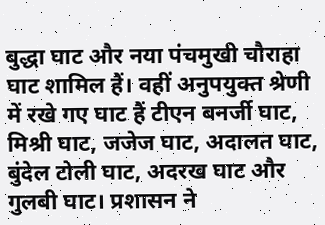बुद्धा घाट और नया पंचमुखी चौराहा घाट शामिल हैं। वहीं अनुपयुक्त श्रेणी में रखे गए घाट हैं टीएन बनर्जी घाट, मिश्री घाट, जजेज घाट, अदालत घाट, बुंदेल टोली घाट, अदरख घाट और गुलबी घाट। प्रशासन ने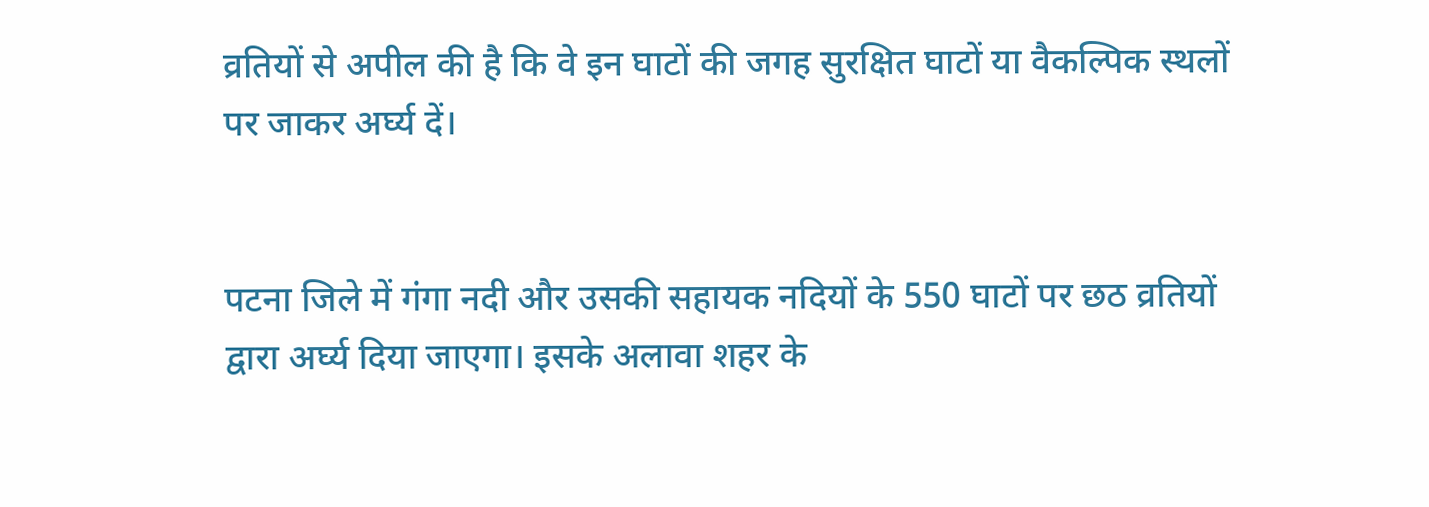व्रतियों से अपील की है कि वे इन घाटों की जगह सुरक्षित घाटों या वैकल्पिक स्थलों पर जाकर अर्घ्य दें।


पटना जिले में गंगा नदी और उसकी सहायक नदियों के 550 घाटों पर छठ व्रतियों द्वारा अर्घ्य दिया जाएगा। इसके अलावा शहर के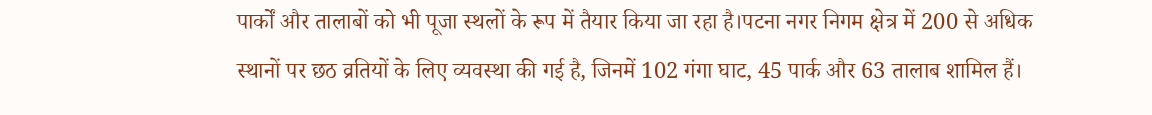पार्कों और तालाबों को भी पूजा स्थलों के रूप में तैयार किया जा रहा है।पटना नगर निगम क्षेत्र में 200 से अधिक स्थानों पर छठ व्रतियों के लिए व्यवस्था की गई है, जिनमें 102 गंगा घाट, 45 पार्क और 63 तालाब शामिल हैं।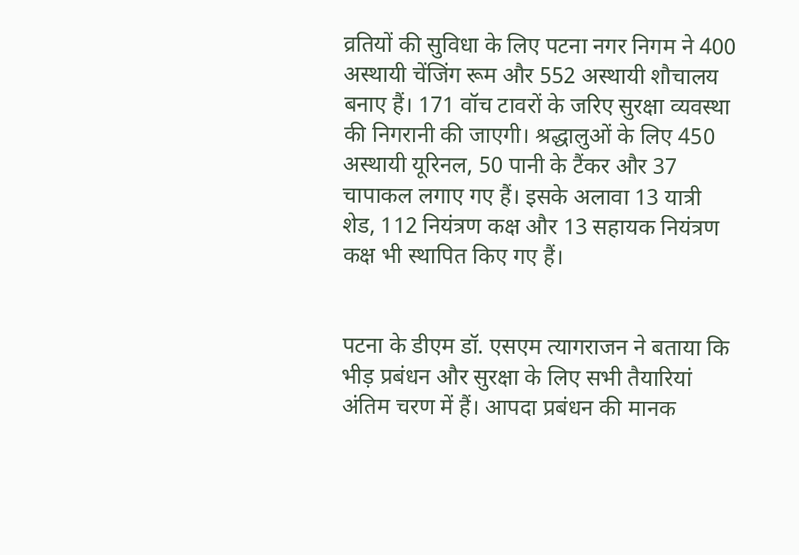व्रतियों की सुविधा के लिए पटना नगर निगम ने 400 अस्थायी चेंजिंग रूम और 552 अस्थायी शौचालय बनाए हैं। 171 वॉच टावरों के जरिए सुरक्षा व्यवस्था की निगरानी की जाएगी। श्रद्धालुओं के लिए 450 अस्थायी यूरिनल, 50 पानी के टैंकर और 37 चापाकल लगाए गए हैं। इसके अलावा 13 यात्री शेड, 112 नियंत्रण कक्ष और 13 सहायक नियंत्रण कक्ष भी स्थापित किए गए हैं।


पटना के डीएम डॉ. एसएम त्यागराजन ने बताया कि भीड़ प्रबंधन और सुरक्षा के लिए सभी तैयारियां अंतिम चरण में हैं। आपदा प्रबंधन की मानक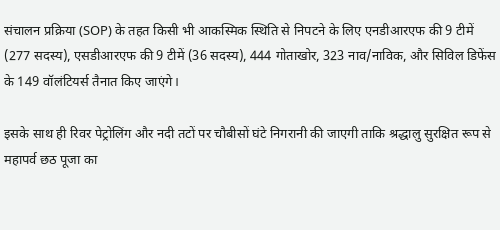संचालन प्रक्रिया (SOP) के तहत किसी भी आकस्मिक स्थिति से निपटने के लिए एनडीआरएफ की 9 टीमें (277 सदस्य), एसडीआरएफ की 9 टीमें (36 सदस्य), 444 गोताखोर, 323 नाव/नाविक, और सिविल डिफेंस के 149 वॉलंटियर्स तैनात किए जाएंगे।

इसके साथ ही रिवर पेट्रोलिंग और नदी तटों पर चौबीसों घंटे निगरानी की जाएगी ताकि श्रद्धालु सुरक्षित रूप से महापर्व छठ पूजा का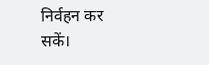निर्वहन कर सकें।